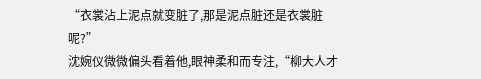“衣裳沾上泥点就变脏了,那是泥点脏还是衣裳脏呢?”
沈婉仪微微偏头看着他,眼神柔和而专注,“柳大人才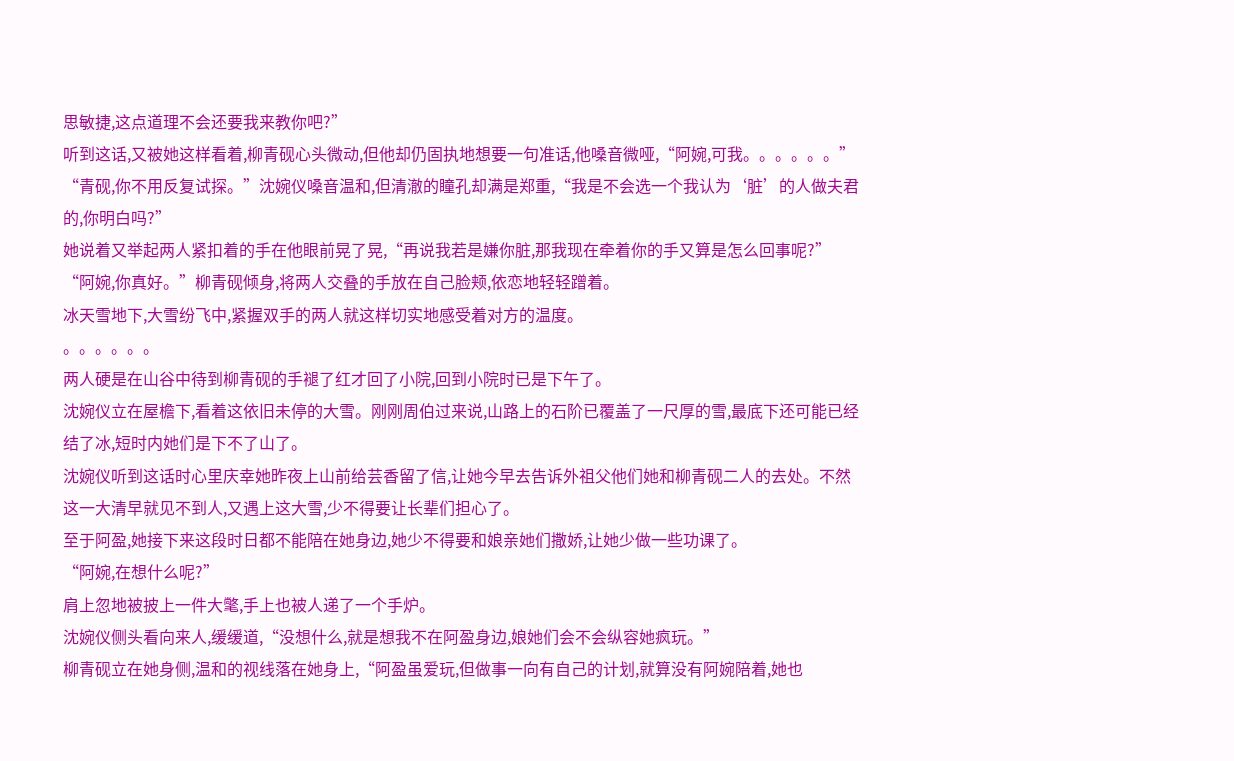思敏捷,这点道理不会还要我来教你吧?”
听到这话,又被她这样看着,柳青砚心头微动,但他却仍固执地想要一句准话,他嗓音微哑,“阿婉,可我。。。。。。”
“青砚,你不用反复试探。”沈婉仪嗓音温和,但清澈的瞳孔却满是郑重,“我是不会选一个我认为‘脏’的人做夫君的,你明白吗?”
她说着又举起两人紧扣着的手在他眼前晃了晃,“再说我若是嫌你脏,那我现在牵着你的手又算是怎么回事呢?”
“阿婉,你真好。”柳青砚倾身,将两人交叠的手放在自己脸颊,依恋地轻轻蹭着。
冰天雪地下,大雪纷飞中,紧握双手的两人就这样切实地感受着对方的温度。
。。。。。。
两人硬是在山谷中待到柳青砚的手褪了红才回了小院,回到小院时已是下午了。
沈婉仪立在屋檐下,看着这依旧未停的大雪。刚刚周伯过来说,山路上的石阶已覆盖了一尺厚的雪,最底下还可能已经结了冰,短时内她们是下不了山了。
沈婉仪听到这话时心里庆幸她昨夜上山前给芸香留了信,让她今早去告诉外祖父他们她和柳青砚二人的去处。不然这一大清早就见不到人,又遇上这大雪,少不得要让长辈们担心了。
至于阿盈,她接下来这段时日都不能陪在她身边,她少不得要和娘亲她们撒娇,让她少做一些功课了。
“阿婉,在想什么呢?”
肩上忽地被披上一件大氅,手上也被人递了一个手炉。
沈婉仪侧头看向来人,缓缓道,“没想什么,就是想我不在阿盈身边,娘她们会不会纵容她疯玩。”
柳青砚立在她身侧,温和的视线落在她身上,“阿盈虽爱玩,但做事一向有自己的计划,就算没有阿婉陪着,她也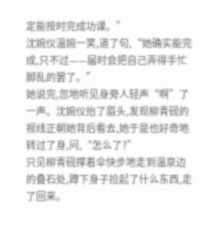定能按时完成功课。”
沈婉仪温婉一笑,道了句,“她确实能完成,只不过——届时会把自己弄得手忙脚乱的罢了。”
她说完,忽地听见身旁人轻声“啊”了一声。沈婉仪抬了眉头,发现柳青砚的视线正朝她背后看去,她于是也好奇地转过了身,问,“怎么了?”
只见柳青砚撑着伞快步地走到温泉边的叠石处,蹲下身子捡起了什么东西,走了回来。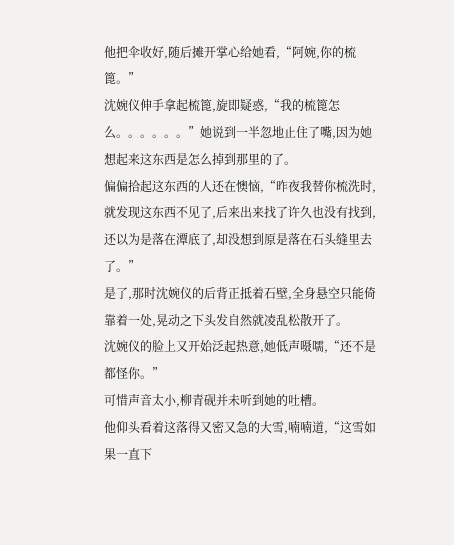他把伞收好,随后摊开掌心给她看,“阿婉,你的梳篦。”
沈婉仪伸手拿起梳篦,旋即疑惑,“我的梳篦怎么。。。。。。”她说到一半忽地止住了嘴,因为她想起来这东西是怎么掉到那里的了。
偏偏拾起这东西的人还在懊恼,“昨夜我替你梳洗时,就发现这东西不见了,后来出来找了许久也没有找到,还以为是落在潭底了,却没想到原是落在石头缝里去了。”
是了,那时沈婉仪的后背正抵着石壁,全身悬空只能倚靠着一处,晃动之下头发自然就凌乱松散开了。
沈婉仪的脸上又开始泛起热意,她低声嗫嚅,“还不是都怪你。”
可惜声音太小,柳青砚并未听到她的吐槽。
他仰头看着这落得又密又急的大雪,喃喃道,“这雪如果一直下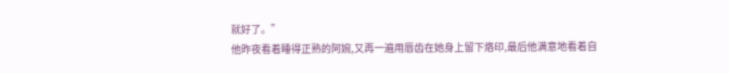就好了。”
他昨夜看着睡得正熟的阿婉,又再一遍用唇齿在她身上留下烙印,最后他满意地看着自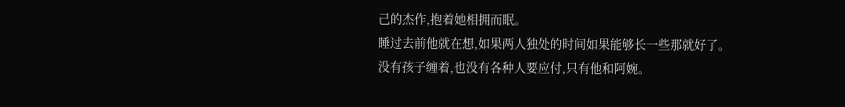己的杰作,抱着她相拥而眠。
睡过去前他就在想,如果两人独处的时间如果能够长一些那就好了。
没有孩子缠着,也没有各种人要应付,只有他和阿婉。